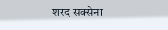शरद सक्सेना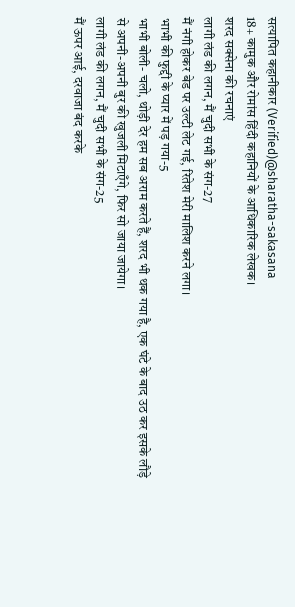सत्यापित कहानीकार (Verified)@sharatha-sakasana
18+ कामुक और रोमांस हिंदी कहानियों के आधिकारिक लेखक।
शरद सक्सेना की रचनाएं
लागी लंड की लगन, मैं चुदी सभी के संग-27
मैं नंगी होकर बेड पर उल्टी लेट गई, रितेश मेरी मालिश करने लगा।
भाभी की फुद्दी के प्यार में पड़ गया-5
भाभी बोली- चलो, थोड़ी देर हम सब अराम करते हैं, शरद भी थक गया है, एक घंटे के बाद उठ कर इसके लौड़े से अपनी-अपनी बुर की खुजली मिटाएँगे, फिर सो जाया जायेगा।
लागी लंड की लगन, मैं चुदी सभी के संग-25
मैं ऊपर आई, दरवाजा बंद करके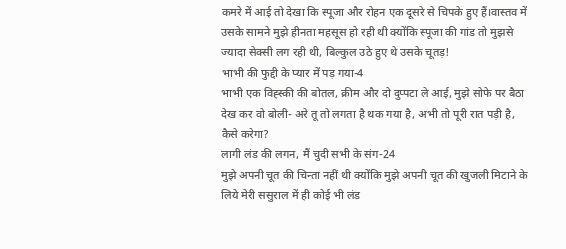कमरे में आई तो देखा कि स्पूजा और रोहन एक दूसरे से चिपके हुए हैं।वास्तव में उसके सामने मुझे हीनता महसूस हो रही थी क्योंकि स्पूजा की गांड तो मुझसे ज्यादा सेक्सी लग रही थी, बिल्कुल उठे हुए थे उसके चूतड़!
भाभी की फुद्दी के प्यार में पड़ गया-4
भाभी एक विह्स्की की बोतल, क्रीम और दो दुप्पटा ले आई, मुझे सोफे पर बैठा देख कर वो बोली- अरे तू तो लगता है थक गया है, अभी तो पूरी रात पड़ी है, कैसे करेगा?
लागी लंड की लगन, मैं चुदी सभी के संग-24
मुझे अपनी चूत की चिन्ता नहीं थी क्योंकि मुझे अपनी चूत की खुजली मिटाने के लिये मेरी ससुराल में ही कोई भी लंड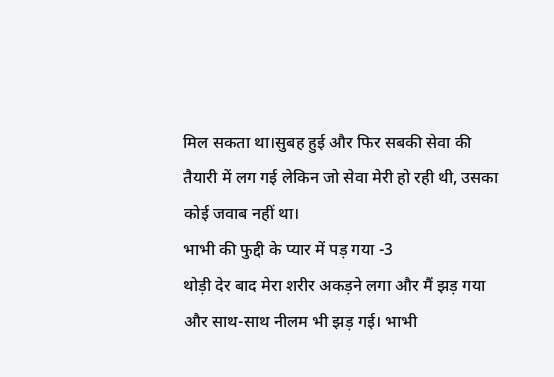मिल सकता था।सुबह हुई और फिर सबकी सेवा की तैयारी में लग गई लेकिन जो सेवा मेरी हो रही थी, उसका कोई जवाब नहीं था।
भाभी की फुद्दी के प्यार में पड़ गया -3
थोड़ी देर बाद मेरा शरीर अकड़ने लगा और मैं झड़ गया और साथ-साथ नीलम भी झड़ गई। भाभी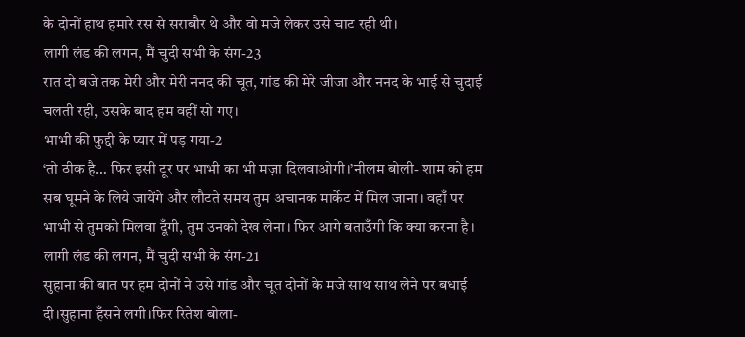के दोनों हाथ हमारे रस से सराबौर थे और वो मजे लेकर उसे चाट रही थी।
लागी लंड की लगन, मैं चुदी सभी के संग-23
रात दो बजे तक मेरी और मेरी ननद की चूत, गांड की मेरे जीजा और ननद के भाई से चुदाई चलती रही, उसके बाद हम वहीं सो गए।
भाभी की फुद्दी के प्यार में पड़ गया-2
‘तो ठीक है… फिर इसी टूर पर भाभी का भी मज़ा दिलवाओगी।’नीलम बोली- शाम को हम सब घूमने के लिये जायेंगे और लौटते समय तुम अचानक मार्केट में मिल जाना। वहाँ पर भाभी से तुमको मिलवा दूँगी, तुम उनको देख लेना। फिर आगे बताउँगी कि क्या करना है।
लागी लंड की लगन, मैं चुदी सभी के संग-21
सुहाना की बात पर हम दोनों ने उसे गांड और चूत दोनों के मजे साथ साथ लेने पर बधाई दी।सुहाना हँसने लगी।फिर रितेश बोला-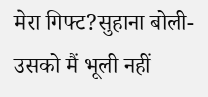मेरा गिफ्ट?सुहाना बोली- उसको मैं भूली नहीं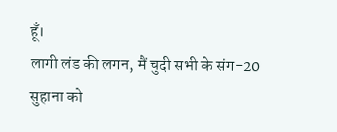हूँ।
लागी लंड की लगन, मैं चुदी सभी के संग-20
सुहाना को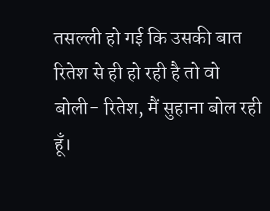तसल्ली हो गई कि उसकी बात रितेश से ही हो रही है तो वो बोली- रितेश, मैं सुहाना बोल रही हूँ।